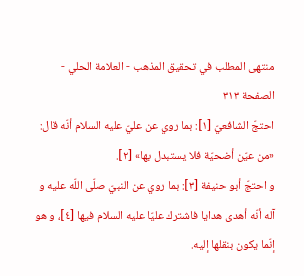منتهى المطلب في تحقيق المذهب - العلامة الحلي - الصفحة ٣١٣
احتجّ الشافعيّ [١]: بما روي عن عليّ عليه السلام أنّه قال: «من عيّن أضحيّة فلا يستبدل بها» [٢].
و احتجّ أبو حنيفة [٣]: بما روي عن النبيّ صلّى اللّه عليه و آله أنّه أهدى هدايا فاشترك عليّا عليه السلام فيها [٤]، و هو إنّما يكون بنقلها إليه.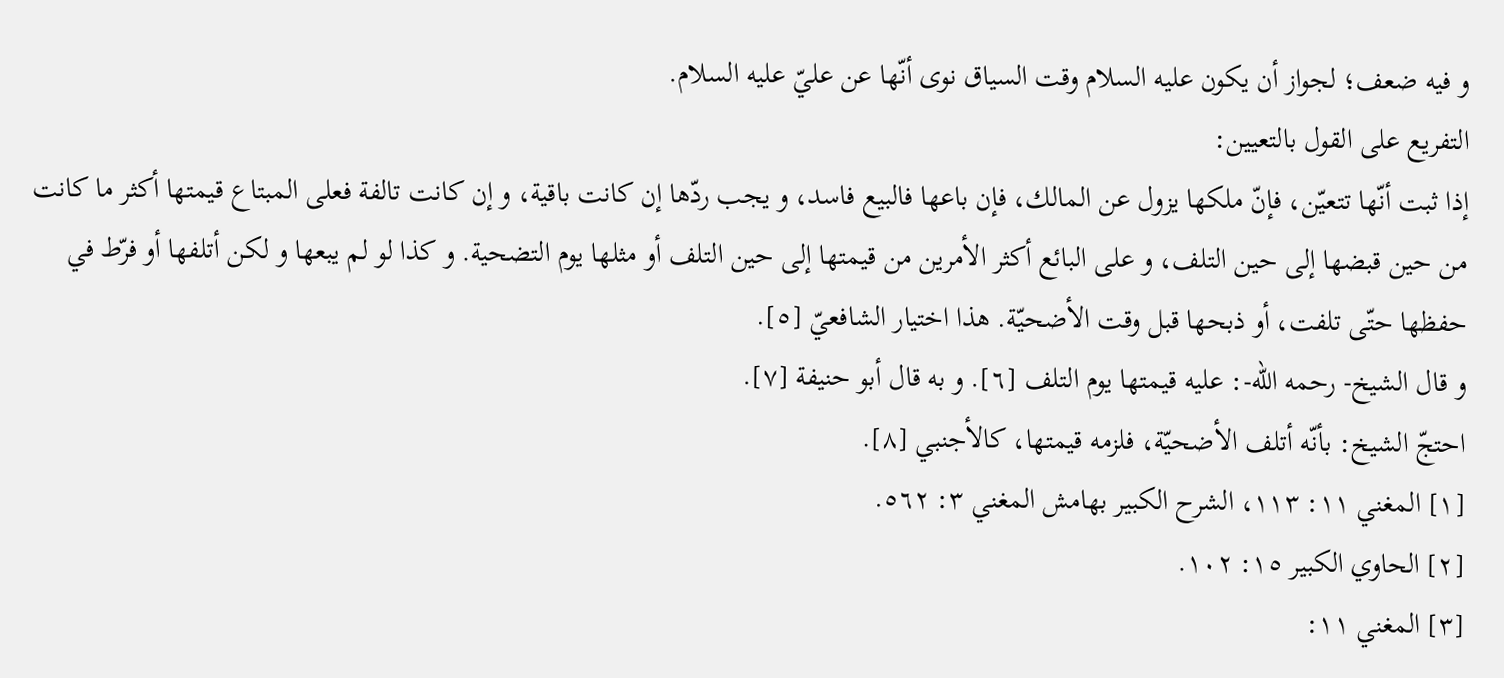و فيه ضعف؛ لجواز أن يكون عليه السلام وقت السياق نوى أنّها عن عليّ عليه السلام.
التفريع على القول بالتعيين:
إذا ثبت أنّها تتعيّن، فإنّ ملكها يزول عن المالك، فإن باعها فالبيع فاسد، و يجب ردّها إن كانت باقية، و إن كانت تالفة فعلى المبتاع قيمتها أكثر ما كانت من حين قبضها إلى حين التلف، و على البائع أكثر الأمرين من قيمتها إلى حين التلف أو مثلها يوم التضحية. و كذا لو لم يبعها و لكن أتلفها أو فرّط في حفظها حتّى تلفت، أو ذبحها قبل وقت الأضحيّة. هذا اختيار الشافعيّ [٥].
و قال الشيخ- رحمه اللّه-: عليه قيمتها يوم التلف [٦]. و به قال أبو حنيفة [٧].
احتجّ الشيخ: بأنّه أتلف الأضحيّة، فلزمه قيمتها، كالأجنبي [٨].
[١] المغني ١١: ١١٣، الشرح الكبير بهامش المغني ٣: ٥٦٢.
[٢] الحاوي الكبير ١٥: ١٠٢.
[٣] المغني ١١: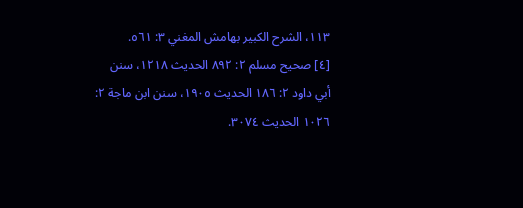١١٣، الشرح الكبير بهامش المغني ٣: ٥٦١.
[٤] صحيح مسلم ٢: ٨٩٢ الحديث ١٢١٨، سنن أبي داود ٢: ١٨٦ الحديث ١٩٠٥، سنن ابن ماجة ٢:
١٠٢٦ الحديث ٣٠٧٤.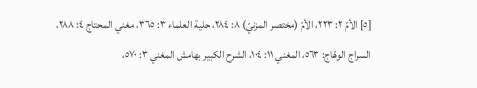[٥] الأمّ ٢: ٢٢٣، الأمّ (مختصر المزنيّ) ٨: ٢٨٤، حلية العلماء ٣: ٣٦٥، مغني المحتاج ٤: ٢٨٨، السراج الوهّاج: ٥٦٣، المغني ١١: ١٠٤، الشرح الكبير بهامش المغني ٣: ٥٧٠،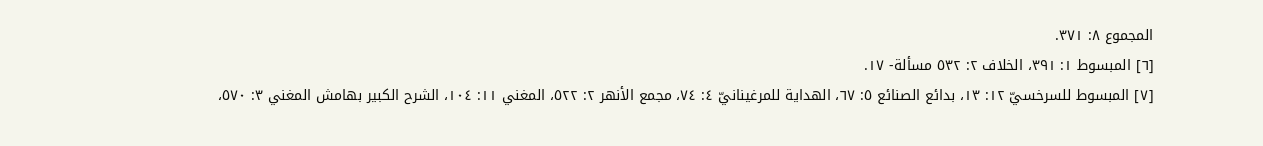المجموع ٨: ٣٧١.
[٦] المبسوط ١: ٣٩١، الخلاف ٢: ٥٣٢ مسألة- ١٧.
[٧] المبسوط للسرخسيّ ١٢: ١٣، بدائع الصنائع ٥: ٦٧، الهداية للمرغينانيّ ٤: ٧٤، مجمع الأنهر ٢: ٥٢٢، المغني ١١: ١٠٤، الشرح الكبير بهامش المغني ٣: ٥٧٠،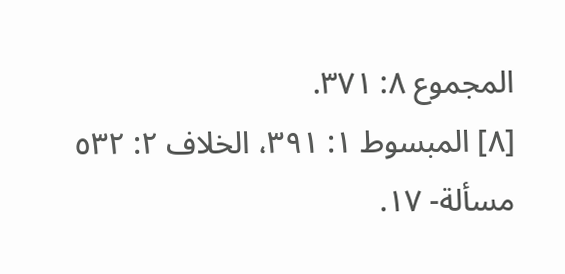المجموع ٨: ٣٧١.
[٨] المبسوط ١: ٣٩١، الخلاف ٢: ٥٣٢ مسألة- ١٧.